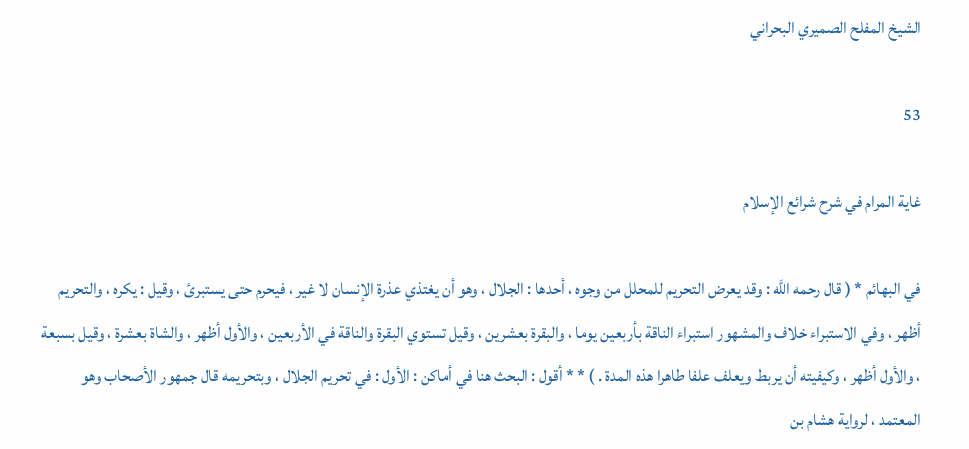الشيخ المفلح الصميري البحراني

53

غاية المرام في شرح شرائع الإسلام

في البهائم * ( قال رحمه اللَّه : وقد يعرض التحريم للمحلل من وجوه ، أحدها : الجلال ، وهو أن يغتذي عذرة الإنسان لا غير ، فيحرم حتى يستبرئ ، وقيل : يكره ، والتحريم أظهر ، وفي الاستبراء خلاف والمشهور استبراء الناقة بأربعين يوما ، والبقرة بعشرين ، وقيل تستوي البقرة والناقة في الأربعين ، والأول أظهر ، والشاة بعشرة ، وقيل بسبعة ، والأول أظهر ، وكيفيته أن يربط ويعلف علفا طاهرا هذه المدة . ) * * أقول : البحث هنا في أماكن : الأول : في تحريم الجلال ، وبتحريمه قال جمهور الأصحاب وهو المعتمد ، لرواية هشام بن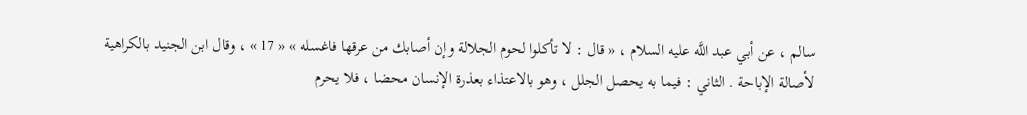سالم ، عن أبي عبد اللَّه عليه السلام ، « قال : لا تأكلوا لحوم الجلالة وإن أصابك من عرقها فاغسله » « 17 » ، وقال ابن الجنيد بالكراهية لأصالة الإباحة . الثاني : فيما به يحصل الجلل ، وهو بالاعتذاء بعذرة الإنسان محضا ، فلا يحرم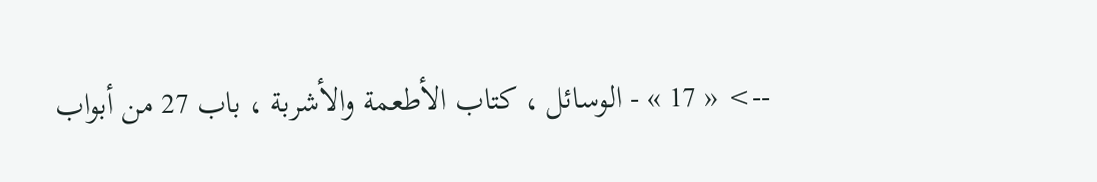--> « 17 » - الوسائل ، كتاب الأطعمة والأشربة ، باب 27 من أبواب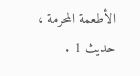الأطعمة المحرمة ، حديث 1 .